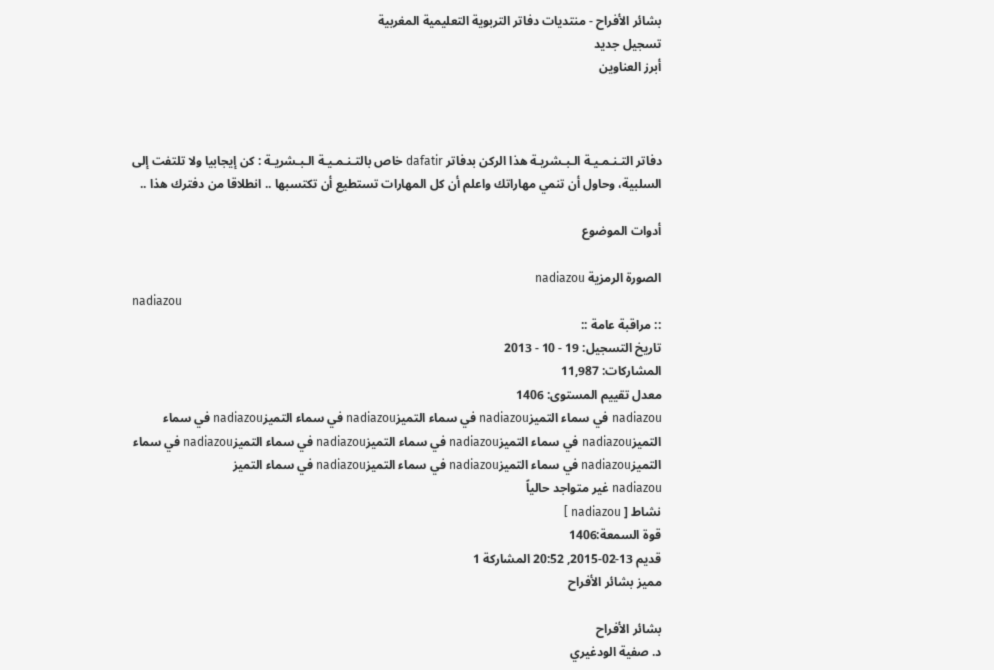بشائر الأفراح - منتديات دفاتر التربوية التعليمية المغربية
تسجيل جديد
أبرز العناوين



دفاتر التـنـمـيـة الـبـشريـة هذا الركن بدفاتر dafatir خاص بالتـنـمـيـة الـبـشريـة : كن إيجابيا ولا تلتفت إلى السلبية، وحاول أن تنمي مهاراتك واعلم أن كل المهارات تستطيع أن تكتسبها .. انطلاقا من دفترك هذا ..

أدوات الموضوع

الصورة الرمزية nadiazou
nadiazou
:: مراقبة عامة ::
تاريخ التسجيل: 19 - 10 - 2013
المشاركات: 11,987
معدل تقييم المستوى: 1406
nadiazou في سماء التميزnadiazou في سماء التميزnadiazou في سماء التميزnadiazou في سماء التميزnadiazou في سماء التميزnadiazou في سماء التميزnadiazou في سماء التميزnadiazou في سماء التميزnadiazou في سماء التميزnadiazou في سماء التميزnadiazou في سماء التميز
nadiazou غير متواجد حالياً
نشاط [ nadiazou ]
قوة السمعة:1406
قديم 13-02-2015, 20:52 المشاركة 1
مميز بشائر الأفراح

بشائر الأفراح
د. صفية الودغيري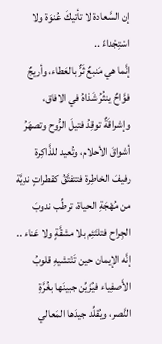إن السَّعادة لا تأتيكَ عُنوَة ولا اسْتِجْداءً ..
إنَّما هي مَنبعٌ ثَرٌّ بالعَطاء، وأريجٌ فوَّاحٌ ينثُرُ شَذاهُ في الافاق، وإشراقَةٌ توقِدُ فتيلَ الرُّوح وتصهَرُ أشواقَ الأحلام، وتُعيد للذَّاكِرة رفيفَ الخاطِرة فتتفتَّقُ كقطراتٍ ندِيَّة من مُهْجَةِ الحياة، ترطِّب ندوبَ الجِراح فتلتَئِم بلا مشقَّةٍ ولا عَناء ..
إنَّه الإيمان حين تَنْتشيهِ قلوبُ الأَصفِياء فيُزَيِّن جبينَها بغُرَّةِ النَّصر، ويُقلِّد جيدَها المَعالي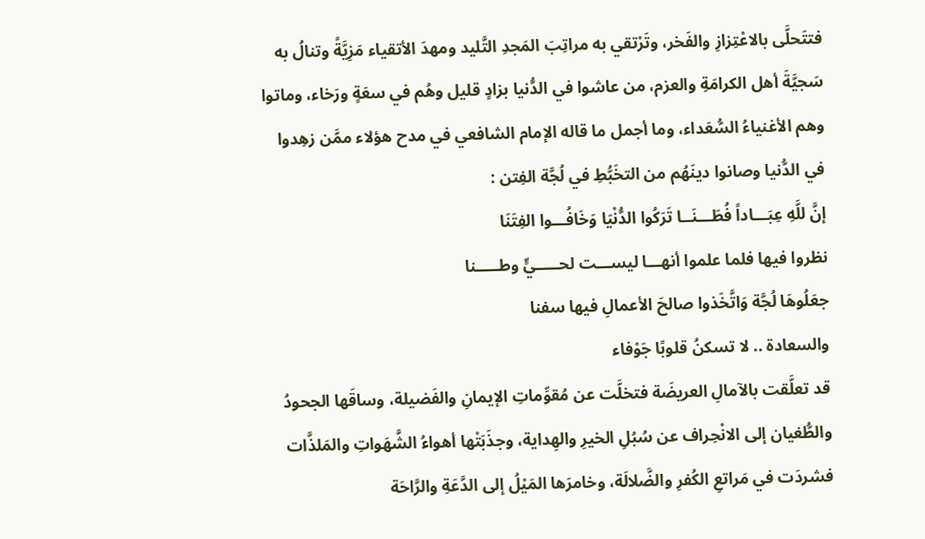فتتَحلَّى بالاعْتِزازِ والفَخر، وتَرْتقي به مراتِبَ المَجدِ التَّليد ومهدَ الأتقياء مَزِيَّةً وتنالُ به سَجيَّةَ أهل الكرامَةِ والعزم، من عاشوا في الدُّنيا بزادٍ قليل وهُم في سعَةٍ ورَخاء، وماتوا وهم الأغنياءُ السُّعَداء، وما أجمل ما قاله الإمام الشافعي في مدح هؤلاء ممَّن زهِدوا في الدُّنيا وصانوا دينَهُم من التخَبُّطِ في لُجَّة الفِتن :
إنَّ للَّهِ عِبَـــاداً فُطَـــنَــا تَرَكُوا الدُّنْيَا وَخَافُـــوا الفِتَنَا
نظروا فيها فلما علموا أنهـــا ليســـت لحـــــيٍّ وطـــــنا
جعَلُوهَا لُجَّة وَاتَّخَذوا صالحَ الأعمالِ فيها سفنا
والسعادة .. لا تسكنُ قلوبًا جَوْفاء
قد تعلَّقت بالآمالِ العريضَة فتخلَّت عن مُقوِّماتِ الإيمانِ والفَضيلة، وساقَها الجحودُ والطُّغيان إلى الانْحِراف عن سُبُلِ الخيرِ والهِداية، وجذَبَتْها أهواءُ الشَّهَواتِ والمَلذَّات فشردَت في مَراتعِ الكُفرِ والضَّلالَة، وخامرَها المَيْلُ إلى الدَّعَةِ والرَّاحَة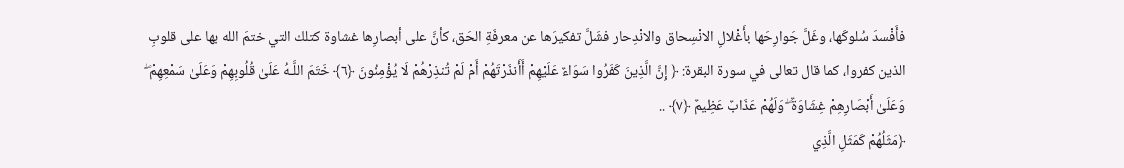فأَفْسدَ سُلوكَها، وغَلَّ جَوارِحَها بأَغْلالِ الانْسِحاق والانْدِحار فشَلَّ تفكيرَها عن معرفَةِ الحَق، كأنَّ على أبصارِها غشاوة كتلك التي ختمَ الله بها على قلوبِ الذين كفروا، كما قال تعالى في سورة البقرة: ﴿ إِنَّ الَّذِينَ كَفَرُ‌وا سَوَاءٌ عَلَيْهِمْ أَأَنذَرْ‌تَهُمْ أَمْ لَمْ تُنذِرْ‌هُمْ لَا يُؤْمِنُونَ ﴿٦﴾ خَتَمَ اللَّـهُ عَلَىٰ قُلُوبِهِمْ وَعَلَىٰ سَمْعِهِمْ ۖ وَعَلَىٰ أَبْصَارِ‌هِمْ غِشَاوَةٌ ۖ وَلَهُمْ عَذَابٌ عَظِيمٌ ﴿٧﴾ ..
﴿مَثَلُهُمْ كَمَثَلِ الَّذِي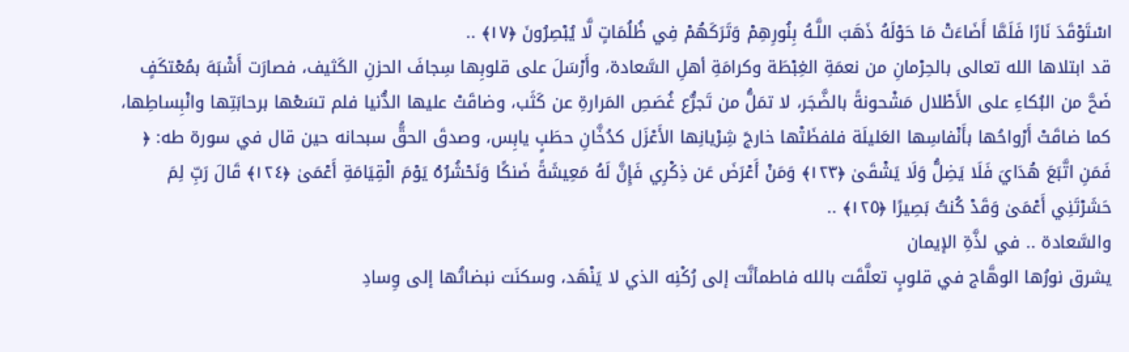اسْتَوْقَدَ نَارً‌ا فَلَمَّا أَضَاءَتْ مَا حَوْلَهُ ذَهَبَ اللَّـهُ بِنُورِ‌هِمْ وَتَرَ‌كَهُمْ فِي ظُلُمَاتٍ لَّا يُبْصِرُ‌ونَ ﴿١٧﴾ ..
قد ابتلاها الله تعالى بالحِرْمانِ من نعمَةِ الغِبْطَة وكرامَةِ أهلِ السَّعادة، وأَرْسَلَ على قلوبِها سِجافَ الحزنِ الكَثيف، فصارَت أَشْبَهَ بمُعْتكَفٍ ضَحَّ من البُكاءِ على الأَطْلال مَشْحونةً بالضَّجَر، لا تمَلُّ من تَجرُّع غُصَصِ المَرارةِ عن كَثَب، وضاقَتْ عليها الدُّنيا فلم تسَعْها برحابَتِها وانْبِساطِها، كما ضاقَتْ أَرْواحُها بأَنْفاسِها العَليلَة فلفظَتْها خارجَ شِرْيانِها الأَعْزَل كدُخَّانِ حطَبٍ يابِس، وصدقَ الحقُّ سبحانه حين قال في سورة طه: ﴿ فَمَنِ اتَّبَعَ هُدَايَ فَلَا يَضِلُّ وَلَا يَشْقَىٰ ﴿١٢٣﴾ وَمَنْ أَعْرَ‌ضَ عَن ذِكْرِ‌ي فَإِنَّ لَهُ مَعِيشَةً ضَنكًا وَنَحْشُرُ‌هُ يَوْمَ الْقِيَامَةِ أَعْمَىٰ ﴿١٢٤﴾ قَالَ رَ‌بِّ لِمَ حَشَرْ‌تَنِي أَعْمَىٰ وَقَدْ كُنتُ بَصِيرً‌ا ﴿١٢٥﴾ ..
والسَّعادة .. في لذَّةِ الإيمان
يشرق نورُها الوهَّاج في قلوبٍ تعلَّقَت بالله فاطمأنَّت إلى رُكْنِه الذي لا يَنْهَد، وسكنَت نبضاتُها إلى وِسادِ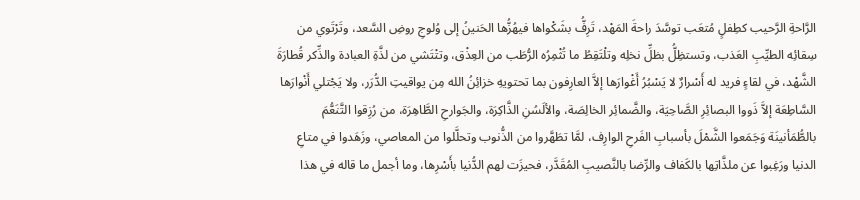الرَّاحةِ الرَّحيب كطِفلٍ مُتعَب توسَّدَ راحةَ المَهْد، تَرِفُّ بشَكْواها فيهُزُّها الحَنينُ إلى وُلوجِ روضِ السَّعد، وتَرْتَوي من سِقائِه الطيِّبِ العَذب، وتستظِلُّ بظلِّ نخلِه وتلْتَقِطُ ما تُثْمِرُه الرُّطَب من العِذْق، وتتْتَشي من لذَّةِ العبادة والذِّكر قُطارَةَ الشَّهْد، في لقاءٍ فريد له أَسْرارٌ لا يَسْبُرُ أَغْوارَها إلاَّ العارِفون بما تحتويهِ خزائِنُ الله مِن يواقيتِ الدُّرَر، ولا يَجْتلي أَنْوارَها السَّاطِعَة إلاَّ ذَووا البصائِرِ الصَّاحِيَة، والضَّمائِر الخالِصَة، والألَسُنِ الذَّاكِرَة، والجَوارحِ الطَّاهِرَة، من رُزِقوا التَّنَعُّمَ بالطُّمَأنينَة وَجَمَعوا الشَّمْلَ بأسبابِ الفَرحِ الوارِف، لمَّا تطَهَّروا من الذُّنوب وتحلَّلوا من المعاصي، وزَهَدوا في متاعِ الدنيا ورَغِبوا عن ملذَّاتِها بالكَفاف والرِّضا بالنَّصيبِ المُقَدَّر، فحيزَت لهم الدُّنيا بأَسْرِها، وما أجمل ما قاله في هذا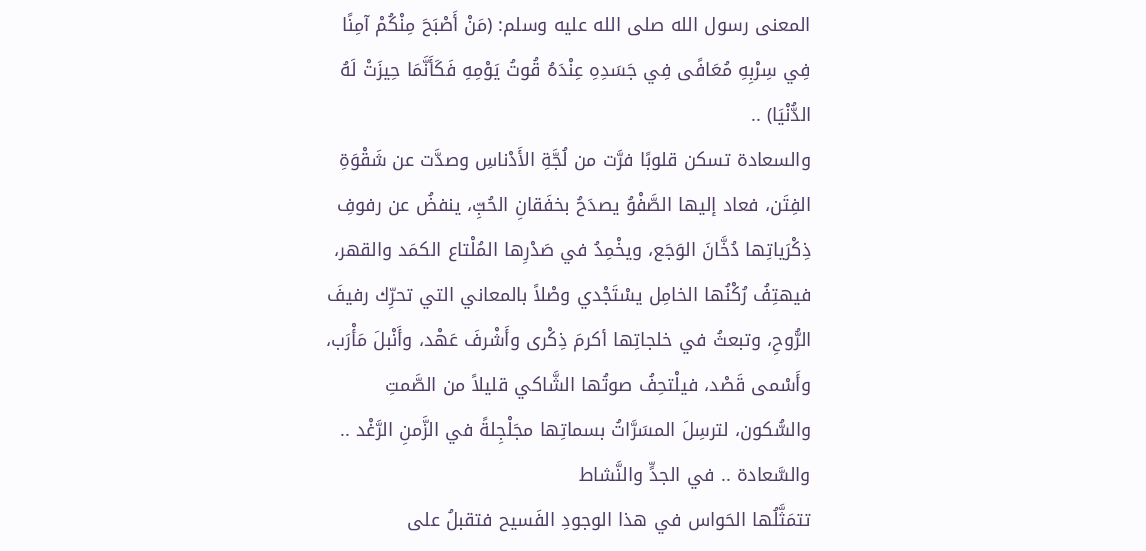المعنى رسول الله صلى الله عليه وسلم: (مَنْ أَصْبَحَ مِنْكُمْ آمِنًا فِي سِرْبِهِ مُعَافًى فِي جَسَدِهِ عِنْدَهُ قُوتُ يَوْمِهِ فَكَأَنَّمَا حِيزَتْ لَهُ الدُّنْيَا) ..
والسعادة تسكن قلوبًا فرَّت من لُجَّةِ الأَدْناسِ وصدَّت عن شَقْوَةِ الفِتَن، فعاد إليها الصَّفْوُ يصدَحُ بخفَقانِ الحُبِّ، ينفضُ عن رفوفِ ذِكْرَياتِها دُخَّانَ الوَجَع، ويخْمِدُ في صَدْرِها المُلْتاع الكمَد والقهر، فيهتِفُ رُكْنُها الخامِل يسْتَجْدي وصْلاً بالمعاني التي تحرِّك رفيفَ الرُّوحِ، وتبعثُ في خلجاتِها أكرمَ ذِكْرى وأَشْرفَ عَهْد، وأَنْبلَ مَأْرَب، وأَسْمى قَصْد، فيلْتحِفُ صوتُها الشَّاكي قليلاً من الصَّمتِ والسُّكون، لترسِلَ المسَرَّاتُ بسماتِها مجَلْجِلةً في الزَّمنِ الرَّغْد ..
والسَّعادة .. في الجدٍّ والنَّشاط
تتمَثَّلُها الحَواس في هذا الوجودِ الفَسيح فتقبلُ على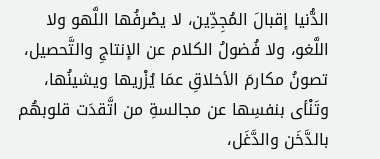الدُّنيا إقبالَ المُجِدِّين، لا يصْرفُها اللَّهو ولا اللَّغو، ولا فُضولُ الكلام عن الإنتاجِ والتَّحصيل، تصونُ مكارمَ الأخلاقِ عمَا يُزْريها ويشينُها، وتَنْأى بنفسِها عن مجالسةِ من اتَّقدَت قلوبهُم بالدَّخَن والدَّغَل،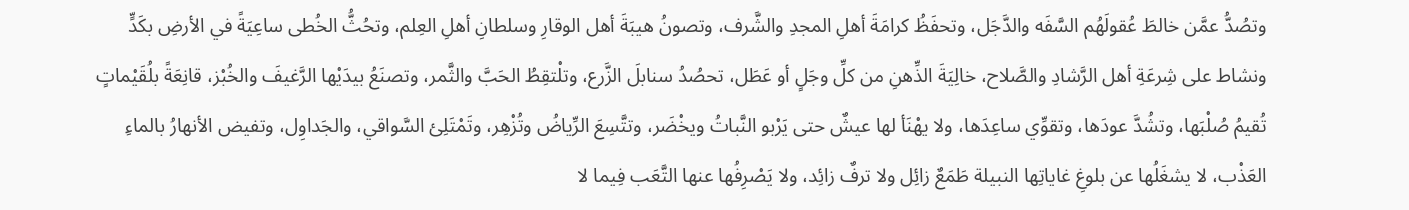وتصُدُّ عمَّن خالطَ عُقولَهُم السَّفَه والدَّجَل، وتحفَظُ كرامَةَ أهلِ المجدِ والشَّرف، وتصونُ هيبَةَ أهل الوقارِ وسلطانِ أهلِ العِلم، وتحُثُّ الخُطى ساعِيَةً في الأرضِ بكَدٍّ ونشاط على شِرعَةِ أهل الرَّشادِ والصَّلاح، خالِيَةَ الذِّهنِ من كلِّ وجَلٍ أو عَطَل، تحصُدُ سنابلَ الزَّرع، وتلْتقِطُ الحَبَّ والثَّمر، وتصنَعُ بيدَيْها الرَّغيفَ والخُبْز، قانِعَةً بلُقَيْماتٍ تُقيمُ صُلْبَها، وتشُدَّ عودَها، وتقوِّي ساعِدَها، ولا يهْنَأ لها عيشٌ حتى يَرْبو النَّباتُ ويخْضَر، وتتَّسِعَ الرِّياضُ وتُزْهِر، وتَمْتَلِئ السَّواقي، والجَداوِل، وتفيض الأنهارُ بالماءِ العَذْب، لا يشغَلُها عن بلوغِ غاياتِها النبيلة طَمَعٌ زائِل ولا ترفٌ زائِد، ولا يَصْرِفُها عنها التَّعَب فِيما لا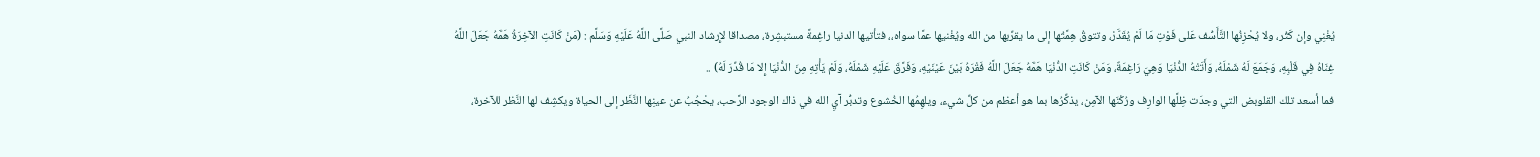يُغْنِي وإن كَثُر، ولا يُحْزِنُها التَّأَسُّف عَلى فَوْتِ مَا لَمْ يُقَدَّرْ، وتتوقُ هِمَّتُها إلى ما يقرِّبها من الله ويُغْنيها عمَّا سواه،، فتأتيها الدنيا راغِمةً مستبشِرة، مصداقا لإِرشاد النبي صَلَّى اللَّهُ عَلَيْهِ وَسَلَّم : (مَنْ كَانَتِ الآخِرَةُ هَمَّهُ جَعَلَ اللَّهُ غِنَاهُ فِي قَلْبِهِ، وَجَمَعَ لَهُ شَمْلَهُ، وَأَتَتْهُ الدُّنْيَا وَهِيَ رَاغِمَةٌ، وَمَنْ كَانَتِ الدُّنْيَا هَمَّهُ جَعَلَ اللَّهُ فَقْرَهُ بَيْنَ عَيْنَيْهِ، وَفَرَّقَ عَلَيْهِ شَمْلَهُ، وَلَمْ يَأْتِهِ مِنَ الدُّنْيَا إِلا مَا قُدِّرَ لَهُ) ..
فما أسعد تلك القلوبض التي وجدَت ظِلَّها الوارِف ورُكْنَها الآمِن، يذكِّرُها بما هو أعظم من كلِّ شيء، ويلهِمُها الخُشوع وتدبُّر آيِ الله في ذاك الوجود الرَّحب، يحْجُبُ عن عينِها النَّظَر إلى الحياة ويكشِف لها النَّظر للآخرة،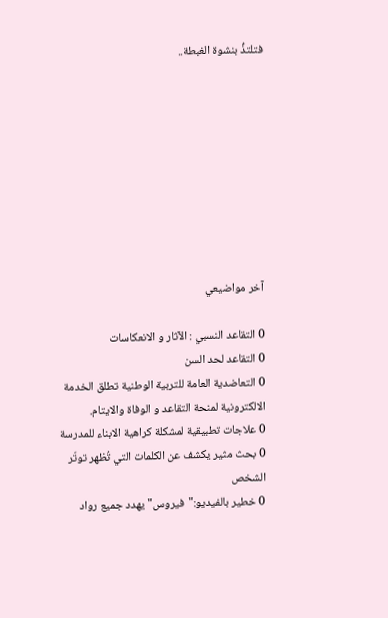فتلتذُّ بنشوة الغبطة..









آخر مواضيعي

0 التقاعد النسبي : الآثار و الانعكاسات
0 التقاعد لحد السن
0 التعاضدية العامة للتربية الوطنية تطلق الخدمة الالكترونية لمنحة التقاعد و الوفاة والايتام.
0 علاجات تطبيقية لمشكلة كراهية الابناء للمدرسة
0 بحث مثير يكشف عن الكلمات التي تُظهر توتّر الشخص
0 خطير بالفيديو:"فيروس" يهدد جميع رواد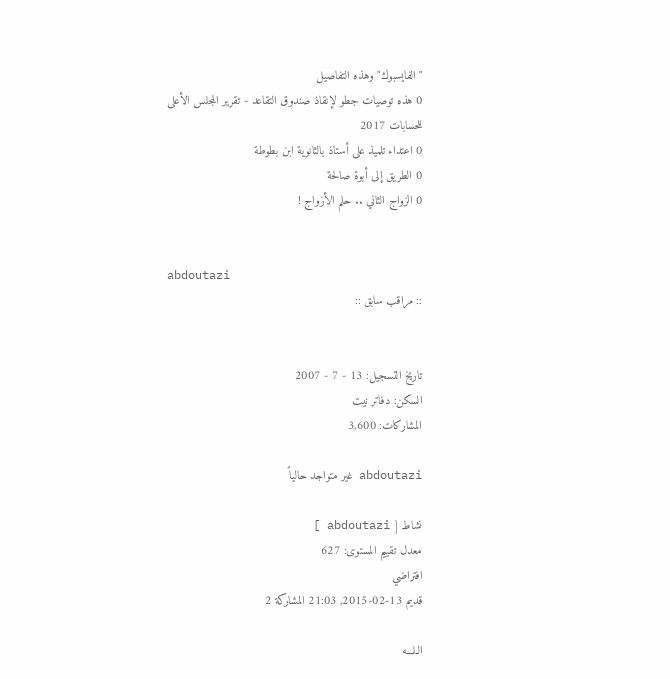"الفايسبوك" وهذه التفاصيل
0 هذه توصيات جطو لإنقاذ صندوق التقاعد - تقرير المجلس الأعلى للحسابات 2017
0 اعتداء تلميذ على أستاذ بالثانوية ابن بطوطة
0 الطريق إلى أبوة صالحة
0 الزواج الثاني .. حلم الأزواج !


abdoutazi
:: مراقب سابق ::


تاريخ التسجيل: 13 - 7 - 2007
السكن: دفاتر نيت
المشاركات: 3,600

abdoutazi غير متواجد حالياً

نشاط [ abdoutazi ]
معدل تقييم المستوى: 627
افتراضي
قديم 13-02-2015, 21:03 المشاركة 2

الـلـــه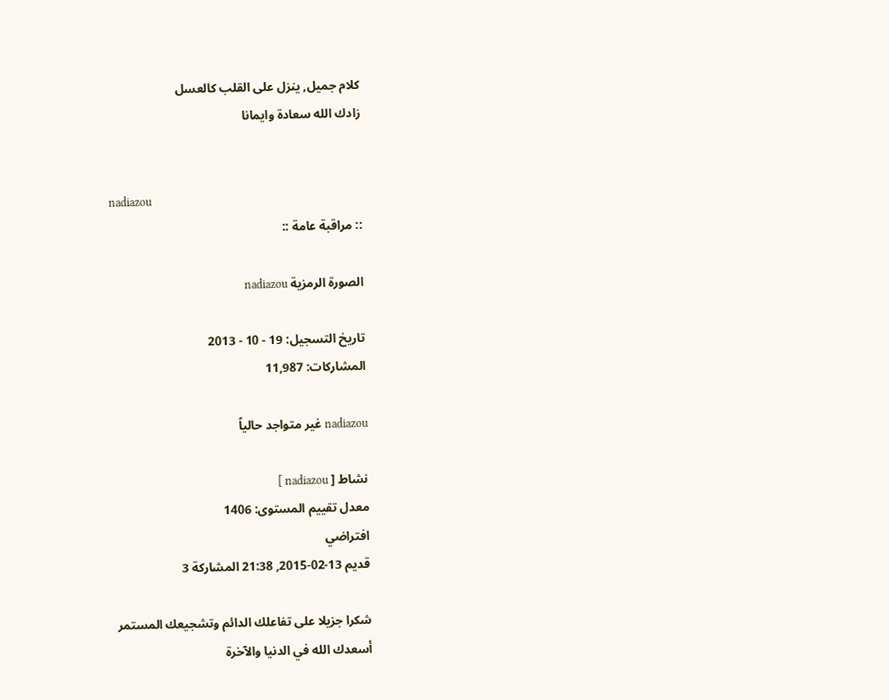كلام جميل, ينزل على القلب كالعسل
زادك الله سعادة وايمانا


nadiazou
:: مراقبة عامة ::

الصورة الرمزية nadiazou

تاريخ التسجيل: 19 - 10 - 2013
المشاركات: 11,987

nadiazou غير متواجد حالياً

نشاط [ nadiazou ]
معدل تقييم المستوى: 1406
افتراضي
قديم 13-02-2015, 21:38 المشاركة 3

شكرا جزيلا على تفاعلك الدائم وتشجيعك المستمر
أسعدك الله في الدنيا والآخرة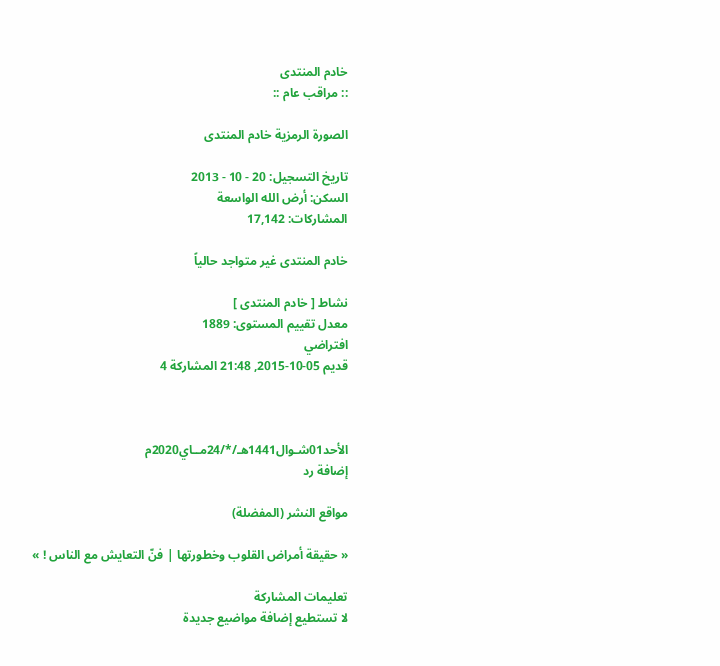خادم المنتدى
:: مراقب عام ::

الصورة الرمزية خادم المنتدى

تاريخ التسجيل: 20 - 10 - 2013
السكن: أرض الله الواسعة
المشاركات: 17,142

خادم المنتدى غير متواجد حالياً

نشاط [ خادم المنتدى ]
معدل تقييم المستوى: 1889
افتراضي
قديم 05-10-2015, 21:48 المشاركة 4



الأحد01شـوال1441هـ/*/24مــاي2020م
إضافة رد

مواقع النشر (المفضلة)

« حقيقة أمراض القلوب وخطورتها | فنّ التعايش مع الناس ! »

تعليمات المشاركة
لا تستطيع إضافة مواضيع جديدة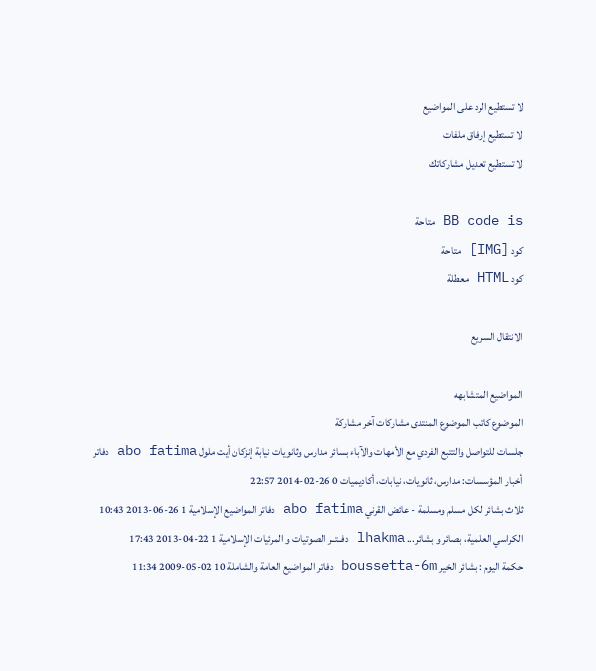لا تستطيع الرد على المواضيع
لا تستطيع إرفاق ملفات
لا تستطيع تعديل مشاركاتك

BB code is متاحة
كود [IMG] متاحة
كود HTML معطلة

الانتقال السريع

المواضيع المتشابهه
الموضوع كاتب الموضوع المنتدى مشاركات آخر مشاركة
جلسات للتواصل والتتبع الفردي مع الأمهات والآباء بسائر مدارس وثانويات نيابة إنزكان أيت ملول abo fatima دفاتر أخبار المؤسسات: مدارس، ثانويات، نيابات، أكاديميات 0 26-02-2014 22:57
ثلاث بشائر لكل مسلم ومسلمة - عائض القرني abo fatima دفاتر المواضيع الإسلامية 1 26-06-2013 10:43
الكراسي العلمية، بصائر و بشائر... lhakma دفــتــر الصوتيات و المرئيات الإسلامية 1 22-04-2013 17:43
حكمة اليوم : بشائر الخير boussetta-6m دفاتر المواضيع العامة والشاملة 10 02-05-2009 11:34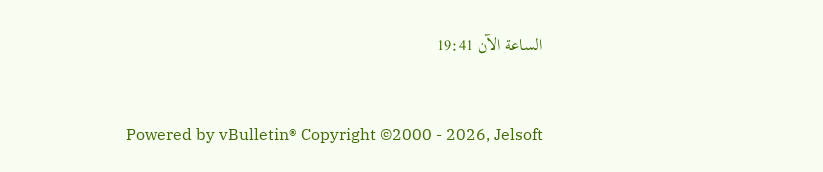الساعة الآن 19:41


Powered by vBulletin® Copyright ©2000 - 2026, Jelsoft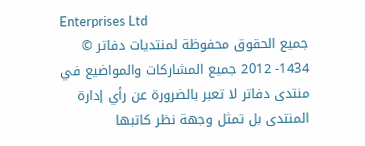Enterprises Ltd
جميع الحقوق محفوظة لمنتديات دفاتر © 1434- 2012 جميع المشاركات والمواضيع في منتدى دفاتر لا تعبر بالضرورة عن رأي إدارة المنتدى بل تمثل وجهة نظر كاتبها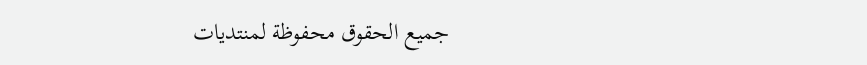جميع الحقوق محفوظة لمنتديات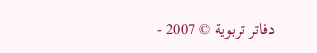دفاتر تربوية © 2007 -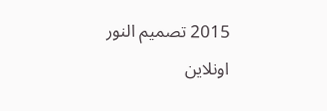2015 تصميم النور اونلاين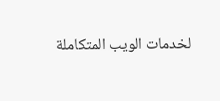لخدمات الويب المتكاملة